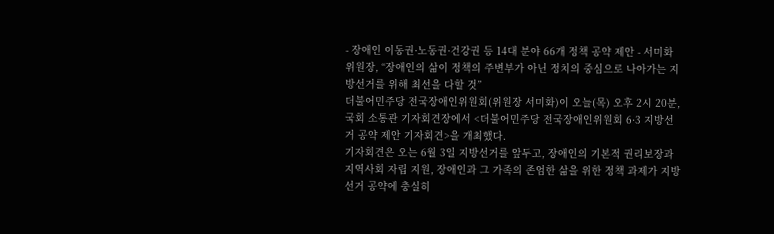- 장애인 이동권·노동권·건강권 등 14대 분야 66개 정책 공약 제안 - 서미화 위원장, “장애인의 삶이 정책의 주변부가 아닌 정치의 중심으로 나아가는 지방선거를 위해 최선을 다할 것”
더불어민주당 전국장애인위원회(위원장 서미화)이 오늘(목) 오후 2시 20분, 국회 소통관 기자회견장에서 <더불어민주당 전국장애인위원회 6·3 지방선거 공약 제안 기자회견>을 개최했다.
기자회견은 오는 6월 3일 지방선거를 앞두고, 장애인의 기본적 권리보장과 지역사회 자립 지원, 장애인과 그 가족의 존엄한 삶을 위한 정책 과제가 지방선거 공약에 충실히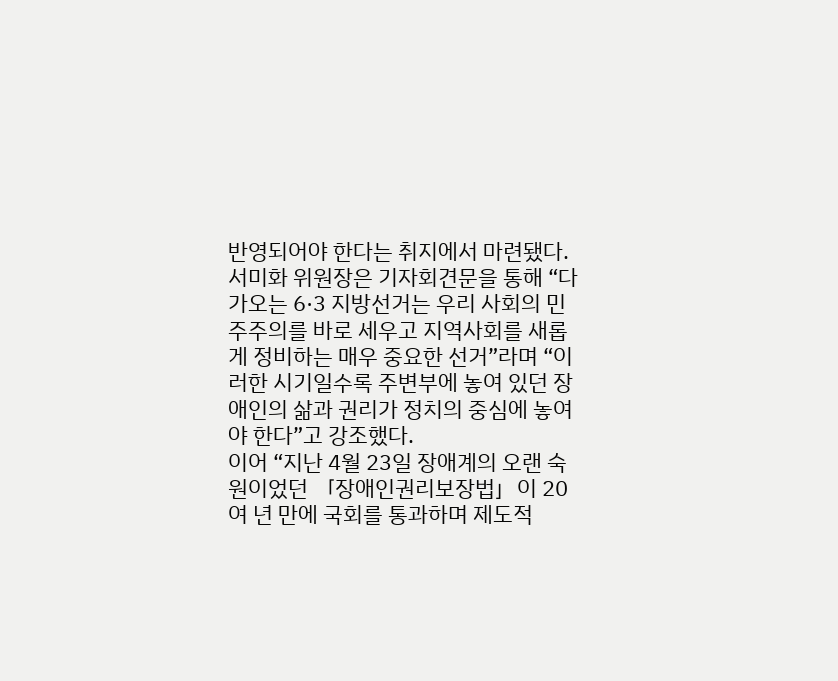반영되어야 한다는 취지에서 마련됐다.
서미화 위원장은 기자회견문을 통해 “다가오는 6·3 지방선거는 우리 사회의 민주주의를 바로 세우고 지역사회를 새롭게 정비하는 매우 중요한 선거”라며 “이러한 시기일수록 주변부에 놓여 있던 장애인의 삶과 권리가 정치의 중심에 놓여야 한다”고 강조했다.
이어 “지난 4월 23일 장애계의 오랜 숙원이었던 「장애인권리보장법」이 20여 년 만에 국회를 통과하며 제도적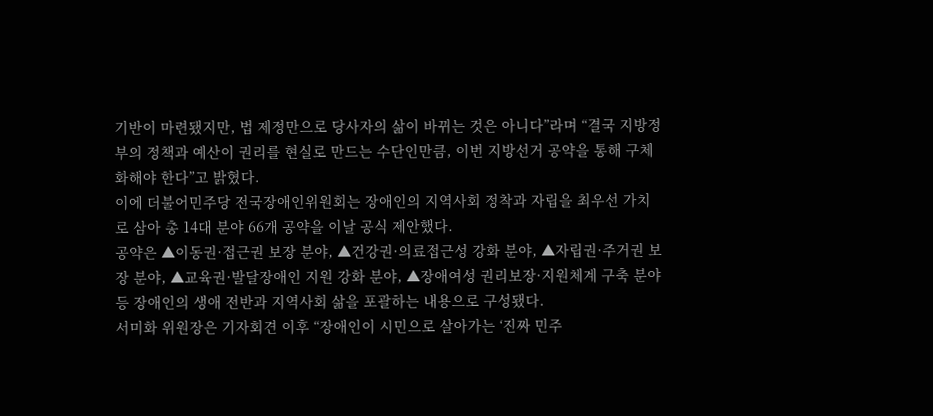기반이 마련됐지만, 법 제정만으로 당사자의 삶이 바뀌는 것은 아니다”라며 “결국 지방정부의 정책과 예산이 권리를 현실로 만드는 수단인만큼, 이번 지방선거 공약을 통해 구체화해야 한다”고 밝혔다.
이에 더불어민주당 전국장애인위원회는 장애인의 지역사회 정착과 자립을 최우선 가치로 삼아 총 14대 분야 66개 공약을 이날 공식 제안했다.
공약은 ▲이동권·접근권 보장 분야, ▲건강권·의료접근성 강화 분야, ▲자립권·주거권 보장 분야, ▲교육권·발달장애인 지원 강화 분야, ▲장애여성 권리보장·지원체계 구축 분야 등 장애인의 생애 전반과 지역사회 삶을 포괄하는 내용으로 구성됐다.
서미화 위원장은 기자회견 이후 “장애인이 시민으로 살아가는 ‘진짜 민주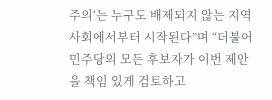주의’는 누구도 배제되지 않는 지역사회에서부터 시작된다”며 “더불어민주당의 모든 후보자가 이번 제안을 책임 있게 검토하고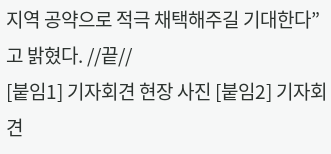지역 공약으로 적극 채택해주길 기대한다”고 밝혔다. //끝//
[붙임1] 기자회견 현장 사진 [붙임2] 기자회견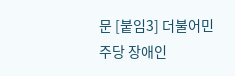문 [붙임3] 더불어민주당 장애인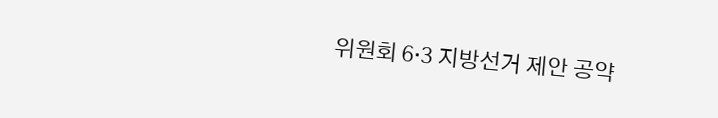위원회 6·3 지방선거 제안 공약